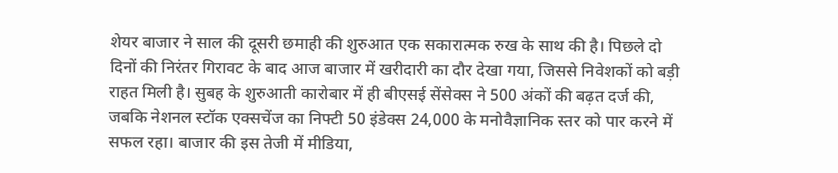शेयर बाजार ने साल की दूसरी छमाही की शुरुआत एक सकारात्मक रुख के साथ की है। पिछले दो दिनों की निरंतर गिरावट के बाद आज बाजार में खरीदारी का दौर देखा गया, जिससे निवेशकों को बड़ी राहत मिली है। सुबह के शुरुआती कारोबार में ही बीएसई सेंसेक्स ने 500 अंकों की बढ़त दर्ज की, जबकि नेशनल स्टॉक एक्सचेंज का निफ्टी 50 इंडेक्स 24,000 के मनोवैज्ञानिक स्तर को पार करने में सफल रहा। बाजार की इस तेजी में मीडिया,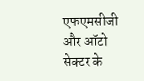एफएमसीजी और ऑटो सेक्टर के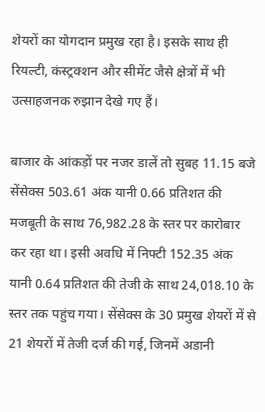शेयरों का योगदान प्रमुख रहा है। इसके साथ ही रियल्टी, कंस्ट्रक्शन और सीमेंट जैसे क्षेत्रों में भी उत्साहजनक रुझान देखे गए हैं।

बाजार के आंकड़ों पर नजर डालें तो सुबह 11.15 बजे सेंसेक्स 503.61 अंक यानी 0.66 प्रतिशत की मजबूती के साथ 76,982.28 के स्तर पर कारोबार कर रहा था। इसी अवधि में निफ्टी 152.35 अंक यानी 0.64 प्रतिशत की तेजी के साथ 24,018.10 के स्तर तक पहुंच गया। सेंसेक्स के 30 प्रमुख शेयरों में से 21 शेयरों में तेजी दर्ज की गई, जिनमें अडानी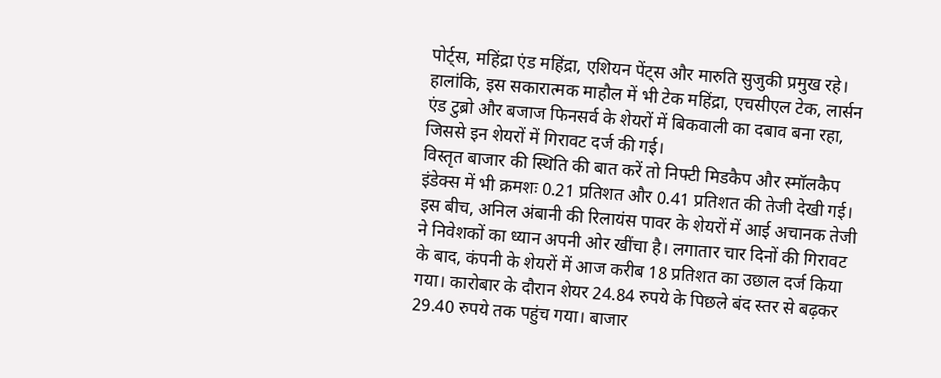पोर्ट्स, महिंद्रा एंड महिंद्रा, एशियन पेंट्स और मारुति सुजुकी प्रमुख रहे। हालांकि, इस सकारात्मक माहौल में भी टेक महिंद्रा, एचसीएल टेक, लार्सन एंड टुब्रो और बजाज फिनसर्व के शेयरों में बिकवाली का दबाव बना रहा, जिससे इन शेयरों में गिरावट दर्ज की गई।
विस्तृत बाजार की स्थिति की बात करें तो निफ्टी मिडकैप और स्मॉलकैप इंडेक्स में भी क्रमशः 0.21 प्रतिशत और 0.41 प्रतिशत की तेजी देखी गई। इस बीच, अनिल अंबानी की रिलायंस पावर के शेयरों में आई अचानक तेजी ने निवेशकों का ध्यान अपनी ओर खींचा है। लगातार चार दिनों की गिरावट के बाद, कंपनी के शेयरों में आज करीब 18 प्रतिशत का उछाल दर्ज किया गया। कारोबार के दौरान शेयर 24.84 रुपये के पिछले बंद स्तर से बढ़कर 29.40 रुपये तक पहुंच गया। बाजार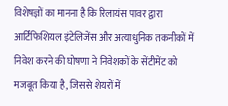विशेषज्ञों का मानना है कि रिलायंस पावर द्वारा आर्टिफिशियल इंटेलिजेंस और अत्याधुनिक तकनीकों में निवेश करने की घोषणा ने निवेशकों के सेंटीमेंट को मजबूत किया है, जिससे शेयरों में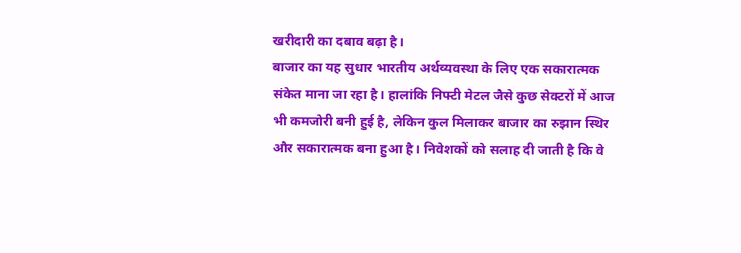खरीदारी का दबाव बढ़ा है।
बाजार का यह सुधार भारतीय अर्थव्यवस्था के लिए एक सकारात्मक संकेत माना जा रहा है। हालांकि निफ्टी मेटल जैसे कुछ सेक्टरों में आज भी कमजोरी बनी हुई है, लेकिन कुल मिलाकर बाजार का रुझान स्थिर और सकारात्मक बना हुआ है। निवेशकों को सलाह दी जाती है कि वे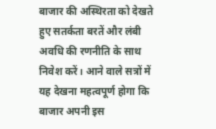बाजार की अस्थिरता को देखते हुए सतर्कता बरतें और लंबी अवधि की रणनीति के साथ निवेश करें। आने वाले सत्रों में यह देखना महत्वपूर्ण होगा कि बाजार अपनी इस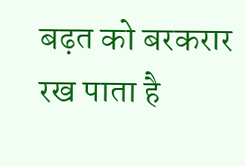बढ़त को बरकरार रख पाता है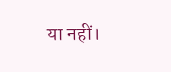या नहीं।